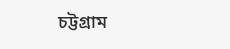চট্টগ্রাম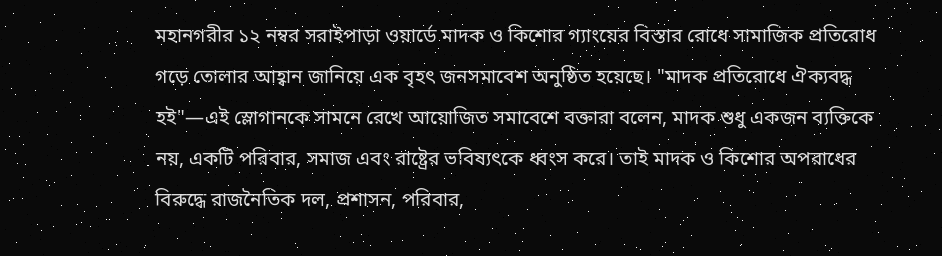মহানগরীর ১২ নম্বর সরাইপাড়া ওয়ার্ডে মাদক ও কিশোর গ্যাংয়ের বিস্তার রোধে সামাজিক প্রতিরোধ গড়ে তোলার আহ্বান জানিয়ে এক বৃহৎ জনসমাবেশ অনুষ্ঠিত হয়েছে। "মাদক প্রতিরোধে ঐক্যবদ্ধ হই"—এই স্লোগানকে সামনে রেখে আয়োজিত সমাবেশে বক্তারা বলেন, মাদক শুধু একজন ব্যক্তিকে নয়, একটি পরিবার, সমাজ এবং রাষ্ট্রের ভবিষ্যৎকে ধ্বংস করে। তাই মাদক ও কিশোর অপরাধের বিরুদ্ধে রাজনৈতিক দল, প্রশাসন, পরিবার,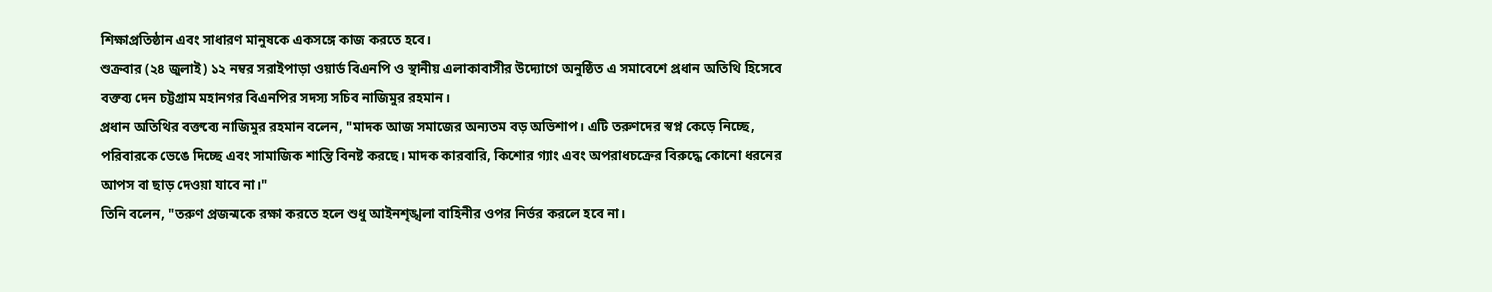শিক্ষাপ্রতিষ্ঠান এবং সাধারণ মানুষকে একসঙ্গে কাজ করতে হবে।
শুক্রবার (২৪ জুলাই) ১২ নম্বর সরাইপাড়া ওয়ার্ড বিএনপি ও স্থানীয় এলাকাবাসীর উদ্যোগে অনুষ্ঠিত এ সমাবেশে প্রধান অতিথি হিসেবে বক্তব্য দেন চট্টগ্রাম মহানগর বিএনপির সদস্য সচিব নাজিমুর রহমান।
প্রধান অতিথির বক্তব্যে নাজিমুর রহমান বলেন, "মাদক আজ সমাজের অন্যতম বড় অভিশাপ। এটি তরুণদের স্বপ্ন কেড়ে নিচ্ছে, পরিবারকে ভেঙে দিচ্ছে এবং সামাজিক শান্তি বিনষ্ট করছে। মাদক কারবারি, কিশোর গ্যাং এবং অপরাধচক্রের বিরুদ্ধে কোনো ধরনের আপস বা ছাড় দেওয়া যাবে না।"
তিনি বলেন, "তরুণ প্রজন্মকে রক্ষা করতে হলে শুধু আইনশৃঙ্খলা বাহিনীর ওপর নির্ভর করলে হবে না।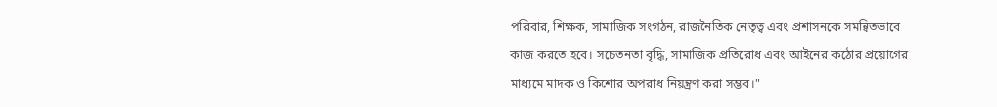পরিবার, শিক্ষক, সামাজিক সংগঠন, রাজনৈতিক নেতৃত্ব এবং প্রশাসনকে সমন্বিতভাবে কাজ করতে হবে। সচেতনতা বৃদ্ধি, সামাজিক প্রতিরোধ এবং আইনের কঠোর প্রয়োগের মাধ্যমে মাদক ও কিশোর অপরাধ নিয়ন্ত্রণ করা সম্ভব।"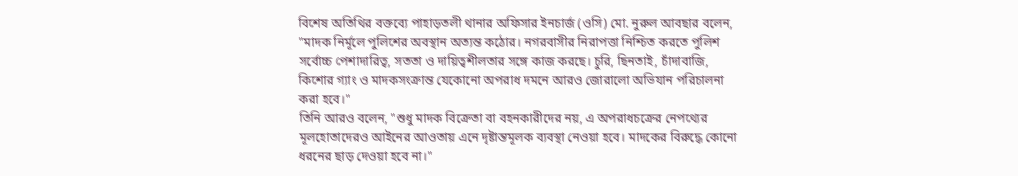বিশেষ অতিথির বক্তব্যে পাহাড়তলী থানার অফিসার ইনচার্জ (ওসি) মো. নুরুল আবছার বলেন, "মাদক নির্মূলে পুলিশের অবস্থান অত্যন্ত কঠোর। নগরবাসীর নিরাপত্তা নিশ্চিত করতে পুলিশ সর্বোচ্চ পেশাদারিত্ব, সততা ও দায়িত্বশীলতার সঙ্গে কাজ করছে। চুরি, ছিনতাই, চাঁদাবাজি, কিশোর গ্যাং ও মাদকসংক্রান্ত যেকোনো অপরাধ দমনে আরও জোরালো অভিযান পরিচালনা করা হবে।"
তিনি আরও বলেন, "শুধু মাদক বিক্রেতা বা বহনকারীদের নয়, এ অপরাধচক্রের নেপথ্যের মূলহোতাদেরও আইনের আওতায় এনে দৃষ্টান্তমূলক ব্যবস্থা নেওয়া হবে। মাদকের বিরুদ্ধে কোনো ধরনের ছাড় দেওয়া হবে না।"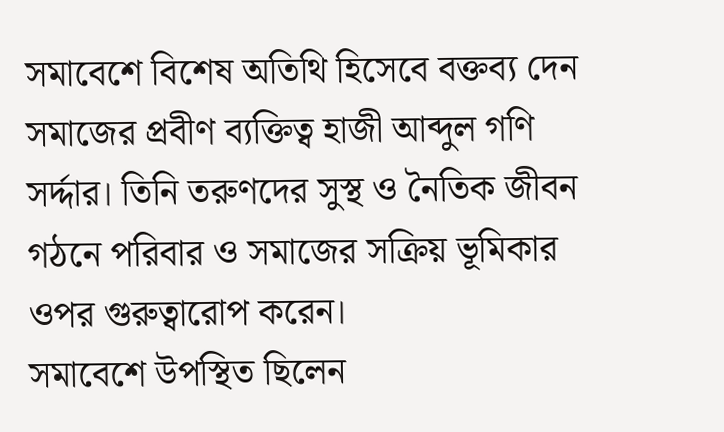সমাবেশে বিশেষ অতিথি হিসেবে বক্তব্য দেন সমাজের প্রবীণ ব্যক্তিত্ব হাজী আব্দুল গণি সর্দ্দার। তিনি তরুণদের সুস্থ ও নৈতিক জীবন গঠনে পরিবার ও সমাজের সক্রিয় ভূমিকার ওপর গুরুত্বারোপ করেন।
সমাবেশে উপস্থিত ছিলেন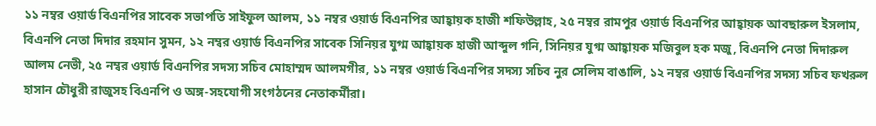১১ নম্বর ওয়ার্ড বিএনপির সাবেক সভাপতি সাইফুল আলম, ১১ নম্বর ওয়ার্ড বিএনপির আহ্বায়ক হাজী শফিউল্লাহ, ২৫ নম্বর রামপুর ওয়ার্ড বিএনপির আহ্বায়ক আবছারুল ইসলাম, বিএনপি নেতা দিদার রহমান সুমন, ১২ নম্বর ওয়ার্ড বিএনপির সাবেক সিনিয়র যুগ্ম আহ্বায়ক হাজী আব্দুল গনি, সিনিয়র যুগ্ম আহ্বায়ক মজিবুল হক মজু, বিএনপি নেতা দিদারুল আলম নেভী, ২৫ নম্বর ওয়ার্ড বিএনপির সদস্য সচিব মোহাম্মদ আলমগীর, ১১ নম্বর ওয়ার্ড বিএনপির সদস্য সচিব নুর সেলিম বাঙালি, ১২ নম্বর ওয়ার্ড বিএনপির সদস্য সচিব ফখরুল হাসান চৌধুরী রাজুসহ বিএনপি ও অঙ্গ-সহযোগী সংগঠনের নেতাকর্মীরা।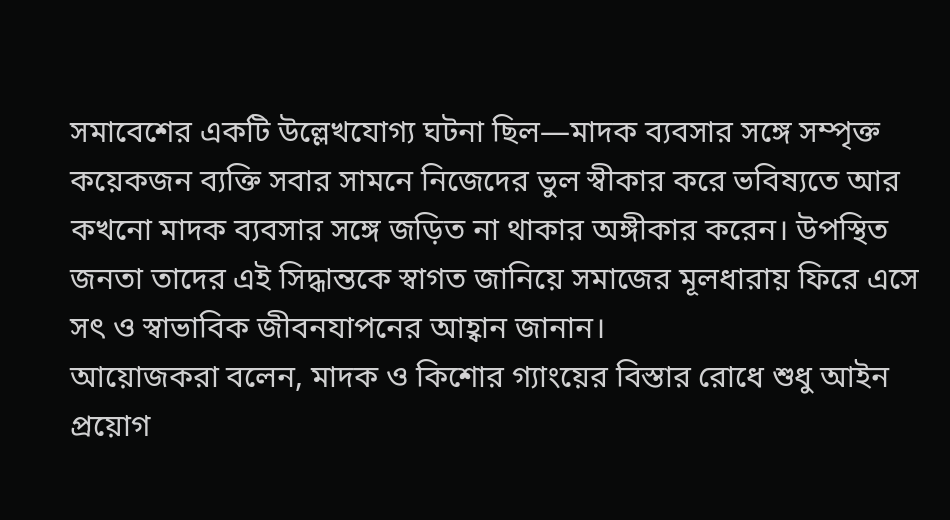সমাবেশের একটি উল্লেখযোগ্য ঘটনা ছিল—মাদক ব্যবসার সঙ্গে সম্পৃক্ত কয়েকজন ব্যক্তি সবার সামনে নিজেদের ভুল স্বীকার করে ভবিষ্যতে আর কখনো মাদক ব্যবসার সঙ্গে জড়িত না থাকার অঙ্গীকার করেন। উপস্থিত জনতা তাদের এই সিদ্ধান্তকে স্বাগত জানিয়ে সমাজের মূলধারায় ফিরে এসে সৎ ও স্বাভাবিক জীবনযাপনের আহ্বান জানান।
আয়োজকরা বলেন, মাদক ও কিশোর গ্যাংয়ের বিস্তার রোধে শুধু আইন প্রয়োগ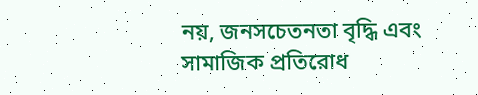নয়, জনসচেতনতা বৃদ্ধি এবং সামাজিক প্রতিরোধ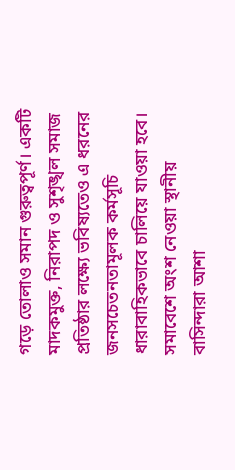গড়ে তোলাও সমান গুরুত্বপূর্ণ। একটি মাদকমুক্ত, নিরাপদ ও সুশৃঙ্খল সমাজ প্রতিষ্ঠার লক্ষ্যে ভবিষ্যতেও এ ধরনের জনসচেতনতামূলক কর্মসূচি ধারাবাহিকভাবে চালিয়ে যাওয়া হবে।
সমাবেশে অংশ নেওয়া স্থানীয় বাসিন্দারা আশা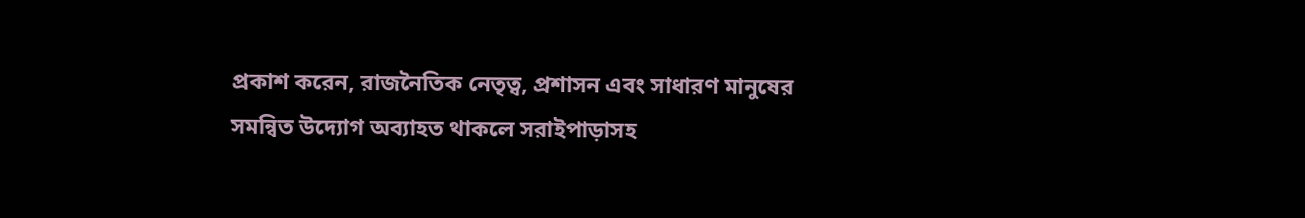প্রকাশ করেন, রাজনৈতিক নেতৃত্ব, প্রশাসন এবং সাধারণ মানুষের সমন্বিত উদ্যোগ অব্যাহত থাকলে সরাইপাড়াসহ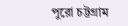পুরো চট্টগ্রাম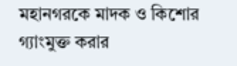মহানগরকে মাদক ও কিশোর গ্যাংমুক্ত করার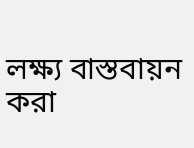লক্ষ্য বাস্তবায়ন করা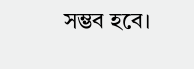সম্ভব হবে।